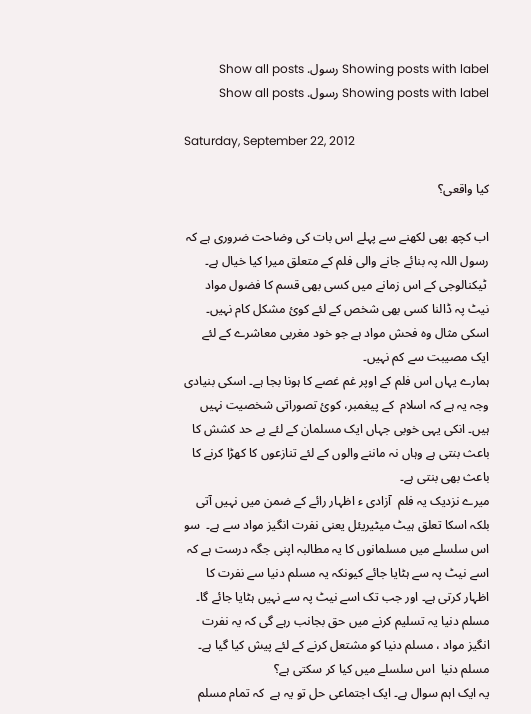Showing posts with label رسول. Show all posts
Showing posts with label رسول. Show all posts

Saturday, September 22, 2012

کیا واقعی؟

اب کچھ بھی لکھنے سے پہلے اس بات کی وضاحت ضروری ہے کہ رسول اللہ پہ بنائے جانے والی فلم کے متعلق میرا کیا خیال ہے۔
 ٹیکنالوجی کے اس زمانے میں کسی بھی قسم کا فضول مواد نیٹ پہ ڈالنا کسی بھی شخص کے لئے کوئ مشکل کام نہیں۔ اسکی مثال وہ فحش مواد ہے جو خود مغربی معاشرے کے لئے ایک مصیبت سے کم نہیں۔
ہمارے یہاں اس فلم کے اوپر غم غصے کا ہونا بجا ہے۔ اسکی بنیادی وجہ یہ ہے کہ اسلام  کے پیغمبر، کوئ تصوراتی شخصیت نہیں ہیں۔ انکی یہی خوبی جہاں ایک مسلمان کے لئے بے حد کشش کا باعث بنتی ہے وہاں نہ ماننے والوں کے لئے تنازعوں کا کھڑا کرنے کا باعث بھی بنتی ہے۔
میرے نزدیک یہ فلم  آزادی ء اظہار رائے کے ضمن میں نہیں آتی بلکہ اسکا تعلق ہیٹ میٹیریئل یعنی نفرت انگیز مواد سے ہے۔  سو اس سلسلے میں مسلمانوں کا یہ مطالبہ اپنی جگہ درست ہے کہ اسے نیٹ پہ سے ہٹایا جائے کیونکہ یہ مسلم دنیا سے نفرت کا اظہار کرتی ہے۔ اور جب تک اسے نیٹ پہ سے نہیں ہٹایا جائے گا۔ مسلم دنیا یہ تسلیم کرنے میں حق بجانب رہے گی کہ یہ نفرت انگیز مواد ، مسلم دنیا کو مشتعل کرنے کے لئے پیش کیا گیا ہے۔
مسلم دنیا  اس سلسلے میں کیا کر سکتی ہے؟
یہ ایک اہم سوال ہے۔ ایک اجتماعی حل تو یہ ہے  کہ تمام مسلم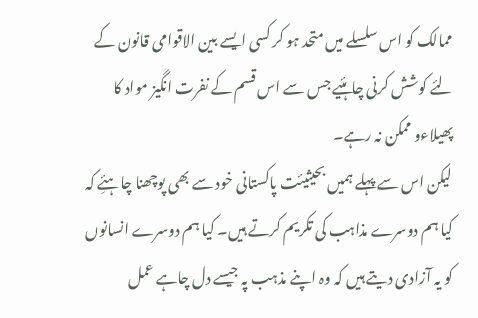ممالک کو اس سلسلے میں متحد ہو کر کسی ایسے بین الاقوامی قانون کے لئے کوشش کرنی چاہئیے جس سے اس قسم کے نفرت انگیز مواد کا پھیلاءو ممکن نہ رہے۔
لیکن اس سے پہلے ہمیں بحیثیئت پاکستانی خود سے بھی پوچھنا چاہئِے کہ کیا ہم دوسرے مذاہب کی تکریم کرتے ہیں۔ کیا ہم دوسرے انسانوں کو یہ آزادی دیتے ہیں کہ وہ اپنے مذہب پہ جیسے دل چاہے عمل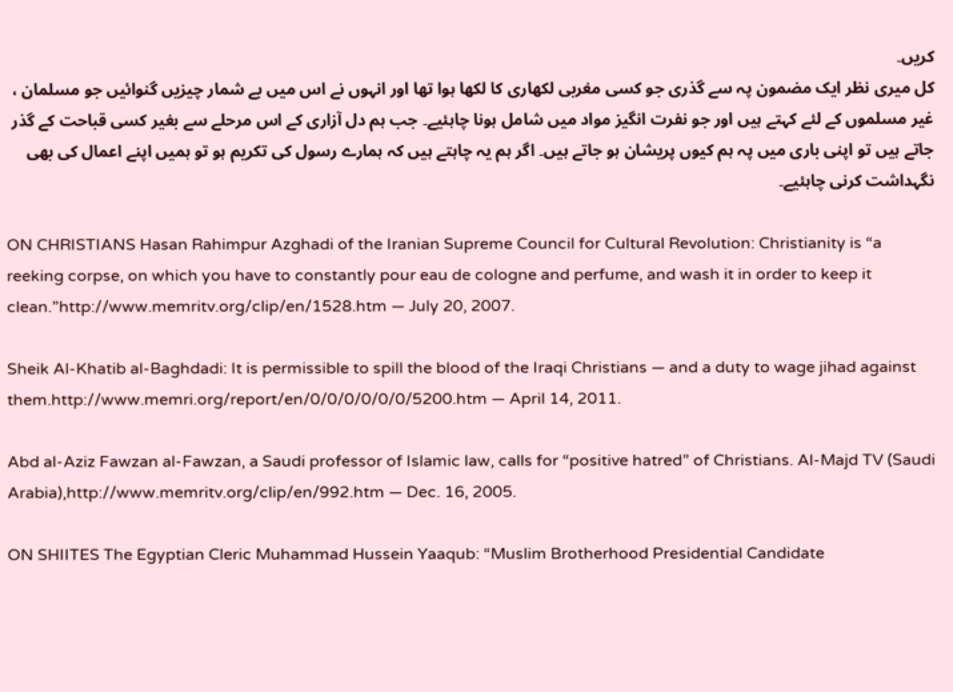کریں۔
کل میری نظر ایک مضمون پہ سے گذری جو کسی مغربی لکھاری کا لکھا ہوا تھا اور انہوں نے اس میں بے شمار چیزیں گنوائیں جو مسلمان ، غیر مسلموں کے لئے کہتے ہیں اور جو نفرت انگیز مواد میں شامل ہونا چاہئیے۔ جب ہم دل آزاری کے اس مرحلے سے بغیر کسی قباحت کے گذر جاتے ہیں تو اپنی باری میں پہ ہم کیوں پریشان ہو جاتے ہیں۔ اگر ہم یہ چاہتے ہیں کہ ہمارے رسول کی تکریم ہو تو ہمیں اپنے اعمال کی بھی نگہداشت کرنی چاہئیے۔

ON CHRISTIANS Hasan Rahimpur Azghadi of the Iranian Supreme Council for Cultural Revolution: Christianity is “a reeking corpse, on which you have to constantly pour eau de cologne and perfume, and wash it in order to keep it clean.”http://www.memritv.org/clip/en/1528.htm — July 20, 2007.

Sheik Al-Khatib al-Baghdadi: It is permissible to spill the blood of the Iraqi Christians — and a duty to wage jihad against them.http://www.memri.org/report/en/0/0/0/0/0/0/5200.htm — April 14, 2011.

Abd al-Aziz Fawzan al-Fawzan, a Saudi professor of Islamic law, calls for “positive hatred” of Christians. Al-Majd TV (Saudi Arabia),http://www.memritv.org/clip/en/992.htm — Dec. 16, 2005.

ON SHIITES The Egyptian Cleric Muhammad Hussein Yaaqub: “Muslim Brotherhood Presidential Candidate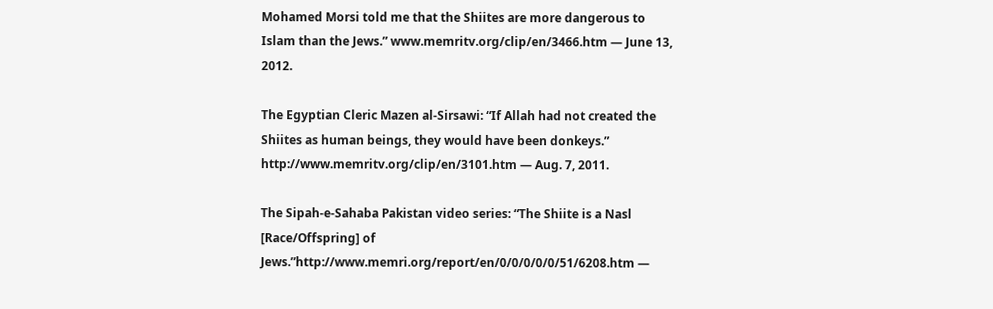Mohamed Morsi told me that the Shiites are more dangerous to Islam than the Jews.” www.memritv.org/clip/en/3466.htm — June 13, 2012.

The Egyptian Cleric Mazen al-Sirsawi: “If Allah had not created the Shiites as human beings, they would have been donkeys.” http://www.memritv.org/clip/en/3101.htm — Aug. 7, 2011.

The Sipah-e-Sahaba Pakistan video series: “The Shiite is a Nasl [Race/Offspring] of Jews.”http://www.memri.org/report/en/0/0/0/0/0/51/6208.htm —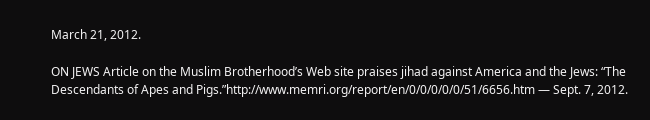March 21, 2012.

ON JEWS Article on the Muslim Brotherhood’s Web site praises jihad against America and the Jews: “The Descendants of Apes and Pigs.”http://www.memri.org/report/en/0/0/0/0/0/51/6656.htm — Sept. 7, 2012.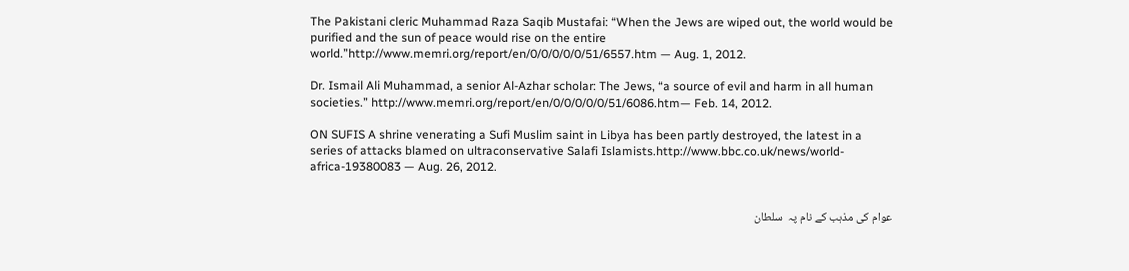The Pakistani cleric Muhammad Raza Saqib Mustafai: “When the Jews are wiped out, the world would be purified and the sun of peace would rise on the entire world.”http://www.memri.org/report/en/0/0/0/0/0/51/6557.htm — Aug. 1, 2012.

Dr. Ismail Ali Muhammad, a senior Al-Azhar scholar: The Jews, “a source of evil and harm in all human societies.” http://www.memri.org/report/en/0/0/0/0/0/51/6086.htm— Feb. 14, 2012.

ON SUFIS A shrine venerating a Sufi Muslim saint in Libya has been partly destroyed, the latest in a series of attacks blamed on ultraconservative Salafi Islamists.http://www.bbc.co.uk/news/world-africa-19380083 — Aug. 26, 2012.


عوام کی مذہب کے نام پہ  سلطان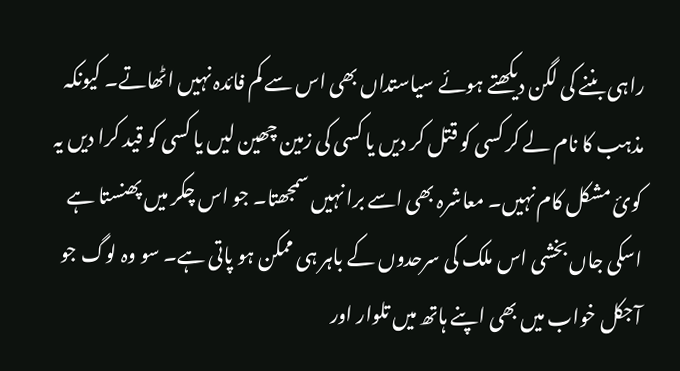راہی بننے کی لگن دیکھتے ہوئے سیاستداں بھی اس سے کم فائدہ نہیں اٹھاتے۔ کیونکہ مذہب کا نام لے کر کسی کو قتل کر دیں یا کسی کی زمین چھین لیں یا کسی کو قید کرا دیں یہ کوئ مشکل کام نہیں۔ معاشرہ بھی اسے برا نہیں سمجھتا۔ جو اس چکر میں پھنستا ہے اسکی جاں بخشی اس ملک کی سرحدوں کے باہر ہی ممکن ہو پاتی ہے۔ سو وہ لوگ جو آجکل خواب میں بھی اپنے ہاتھ میں تلوار اور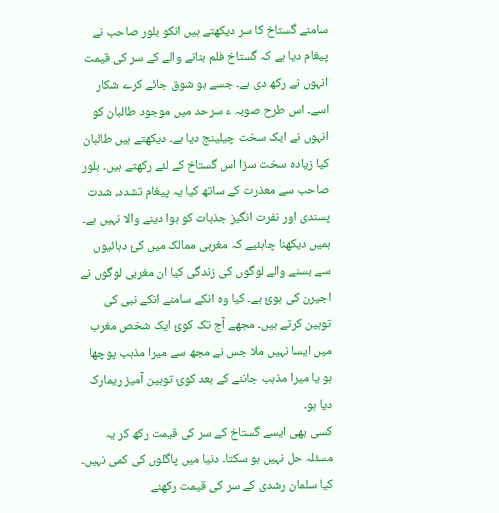سامنے گستاخ کا سر دیکھتے ہیں انکو بلور صاحب نے پیغام دیا ہے کہ گستاخ فلم بنانے والے کے سر کی قیمت انہوں نے رکھ دی ہے۔ جسے ہو شوق جائے کرے شکار اسے۔ اس طرح صوبہ ء سرحد میں موجود طالبان کو انہوں نے ایک سخت چیلینج دیا ہے۔ دیکھتے ہیں طالبان  کیا زیادہ سخت سزا اس گستاخ کے لئے رکھتے ہیں۔ بلور صاحب سے معذرت کے ساتھ کیا یہ پیغام تشدد، شدت پسندی اور نفرت انگیز جذبات کو ہوا دینے والا نہیں ہے۔
ہمیں دیکھنا چاہئیے کہ مغربی ممالک میں کئ دہائیوں سے بسنے والے لوگوں کی زندگی کیا ان مغربی لوگوں نے اجیرن کی ہوئ ہے۔ کیا وہ انکے سامنے انکے نبی کی توہین کرتے ہیں۔ مجھے آج تک کوئ ایک شخص مغرب میں ایسا نہیں ملا جس نے مجھ سے میرا مذہب پوچھا ہو یا میرا مذہب جاننے کے بعد کوئ توہین آمیز ریمارک دیا ہو۔
کسی بھی ایسے گستاخ کے سر کی قیمت رکھ کر یہ مسئلہ حل نہیں ہو سکتا۔ دنیا میں پاگلوں کی کمی نہیں۔ کیا سلمان رشدی کے سر کی قیمت رکھنے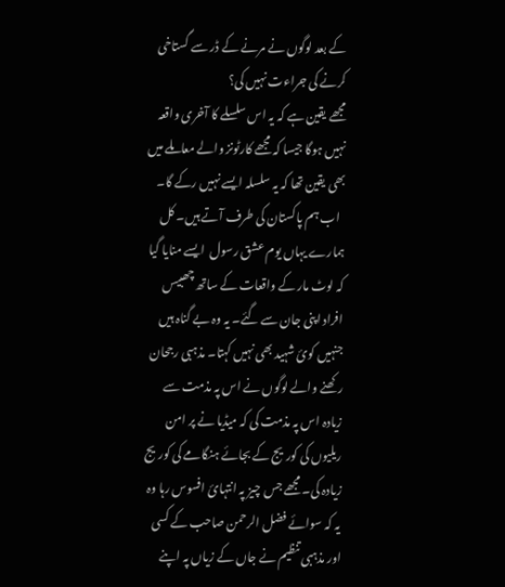کے بعد لوگوں نے مرنے کے ڈر سے گستاخی کرنے کی جراءت نہیں کی؟
مجھے یقین ہے کہ یہ اس سلسلے کا آخری واقعہ نہیں ہوگا جیسا کہ مجھے کارٹونز والے معاملے میں بھی یقین تھا کہ یہ سلسلہ ایسے نہیں رکے گا۔
  اب ہم پاکستان کی طرف آتے ہیں۔ کل ہمارے یہاں یوم عشق رسول  ایسے منایا گیا کہ لوٹ مار کے واقعات کے ساتھ چھبیس افراد اپنی جان سے گئے۔ یہ وہ بے گناہ ہیں جنہیں کوئ شہید بھی نہیں کہتا۔ مذہبی رجحان رکھنے والے لوگوں نے اس پہ مذمت سے زیادہ اس پہ مذمت کی کہ میڈیا نے پر امن ریلیوں کی کوریج کے بجائے ہنگامے کی کوریج زیادہ کی۔ مجھے جس چیز پہ انتہائ افسوس رہا وہ یہ کہ سوائے فضل الرحمن صاحب کے کسی اور مذہبی تنظیم نے جاں کے زیاں پہ اپنے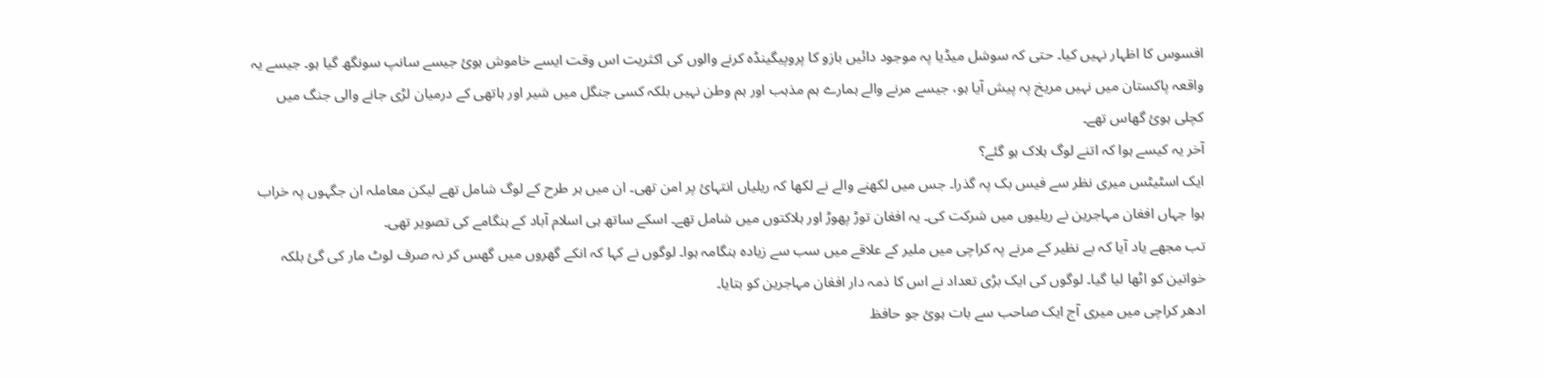افسوس کا اظہار نہیں کیا۔ حتی کہ سوشل میڈیا پہ موجود دائیں بازو کا پروپیگینڈہ کرنے والوں کی اکثریت اس وقت ایسے خاموش ہوئ جیسے سانپ سونگھ گیا ہو۔ جیسے یہ واقعہ پاکستان میں نہیں مریخ پہ پیش آیا ہو، جیسے مرنے والے ہمارے ہم مذہب اور ہم وطن نہیں بلکہ کسی جنگل میں شیر اور ہاتھی کے درمیان لڑی جانے والی جنگ میں کچلی ہوئ گھاس تھے۔
آخر یہ کیسے ہوا کہ اتنے لوگ ہلاک ہو گئے؟
ایک اسٹیٹس میری نظر سے فیس بک پہ گذرا۔ جس میں لکھنے والے نے لکھا کہ ریلیاں انتہائ پر امن تھی۔ ان میں ہر طرح کے لوگ شامل تھے لیکن معاملہ ان جگہوں پہ خراب ہوا جہاں افغان مہاجرین نے ریلیوں میں شرکت کی۔ یہ افغان توڑ پھوڑ اور ہلاکتوں میں شامل تھے۔ اسکے ساتھ ہی اسلام آباد کے ہنگامے کی تصویر تھی۔
تب مجھے یاد آیا کہ بے نظیر کے مرنے پہ کراچی میں ملیر کے علاقے میں سب سے زیادہ ہنگامہ ہوا۔ لوگوں نے کہا کہ انکے گھروں میں گھس کر نہ صرف لوٹ مار کی گئ بلکہ خواتین کو اٹھا لیا گیا۔ لوگوں کی ایک بڑی تعداد نے اس کا ذمہ دار افغان مہاجرین کو بتایا۔
ادھر کراچی میں میری آج ایک صاحب سے بات ہوئ جو حافظ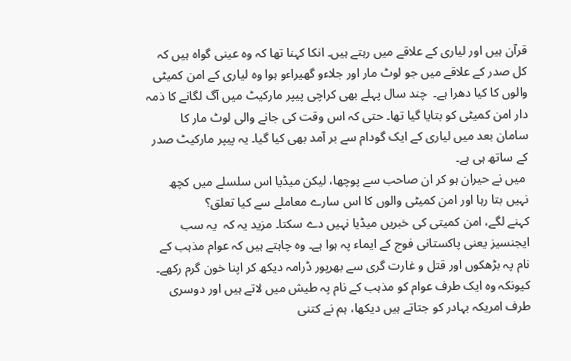قرآن ہیں اور لیاری کے علاقے میں رہتے ہیں۔ انکا کہنا تھا کہ وہ عینی گواہ ہیں کہ کل صدر کے علاقے میں جو لوٹ مار اور جلاءو گھیراءو ہوا وہ لیاری کے امن کمیٹی والوں کا کیا دھرا ہے۔  چند سال پہلے بھی کراچی پیپر مارکیٹ میں آگ لگانے کا ذمہ دار امن کمیٹی کو بتایا گیا تھا۔ حتی کہ اس وقت کی جانے والی لوٹ مار کا سامان بعد میں لیاری کے ایک گودام سے بر آمد بھی کیا گیا۔ یہ پیپر مارکیٹ صدر کے ساتھ ہی ہے۔
 میں نے حیران ہو کر ان صاحب سے پوچھا، لیکن میڈیا اس سلسلے میں کچھ نہیں بتا رہا اور امن کمیٹی والوں کا اس سارے معاملے سے کیا تعلق؟
کہنے لگے، امن کمیتی کی خبریں میڈیا نہیں دے سکتا۔ مزید یہ کہ  یہ سب ایجنسیز یعنی پاکستانی فوج کے ایماء پہ ہوا ہے۔ وہ چاہتے ہیں کہ عوام مذہب کے نام پہ بڑھکوں اور قتل و غارت گری سے بھرپور ڈرامہ دیکھ کر اپنا خون گرم رکھے۔ کیونکہ وہ ایک طرف عوام کو مذہب کے نام پہ طیش میں لاتے ہیں اور دوسری طرف امریکہ بہادر کو جتاتے ہیں دیکھا، ہم نے کتنی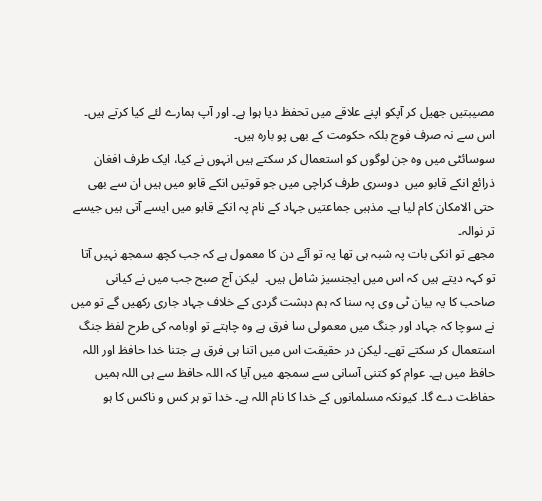مصیبتیں جھیل کر آپکو اپنے علاقے میں تحفظ دیا ہوا ہے۔ اور آپ ہمارے لئے کیا کرتے ہیں۔ اس سے نہ صرف فوج بلکہ حکومت کے بھی پو بارہ ہیں۔
سوسائٹی میں وہ جن لوگوں کو استعمال کر سکتے ہیں انہوں نے کیا، ایک طرف افغان ذرائع انکے قابو میں  دوسری طرف کراچی میں جو قوتیں انکے قابو میں ہیں ان سے بھی حتی الامکان کام لیا ہے۔ مذہبی جماعتیں جہاد کے نام پہ انکے قابو میں ایسے آتی ہیں جیسے تر نوالہ۔
مجھے تو انکی بات پہ شبہ ہی تھا یہ تو آئے دن کا معمول ہے کہ جب کچھ سمجھ نہیں آتا تو کہہ دیتے ہیں کہ اس میں ایجنسیز شامل ہیں۔  لیکن آج صبح جب میں نے کیانی صاحب کا یہ بیان ٹی وی پہ سنا کہ ہم دہشت گردی کے خلاف جہاد جاری رکھیں گے تو میں نے سوچا کہ جہاد اور جنگ میں معمولی سا فرق ہے وہ چاہتے تو اوبامہ کی طرح لفظ جنگ استعمال کر سکتے تھے۔ لیکن در حقیقت اس میں اتنا ہی فرق ہے جتنا خدا حافظ اور اللہ حافظ میں ہے۔ عوام کو کتنی آسانی سے سمجھ میں آیا کہ اللہ حافظ سے ہی اللہ ہمیں حفاظت دے گا۔ کیونکہ مسلمانوں کے خدا کا نام اللہ ہے۔ خدا تو ہر کس و ناکس کا ہو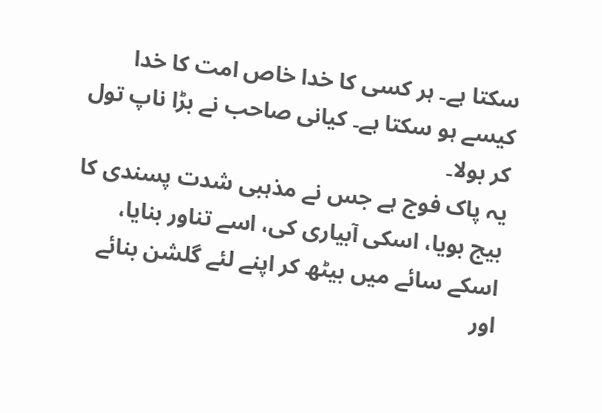سکتا ہے۔ ہر کسی کا خدا خاص امت کا خدا کیسے ہو سکتا ہے۔ کیانی صاحب نے بڑا ناپ تول کر بولا۔
یہ پاک فوج ہے جس نے مذہبی شدت پسندی کا بیج بویا، اسکی آبیاری کی، اسے تناور بنایا، اسکے سائے میں بیٹھ کر اپنے لئے گلشن بنائے اور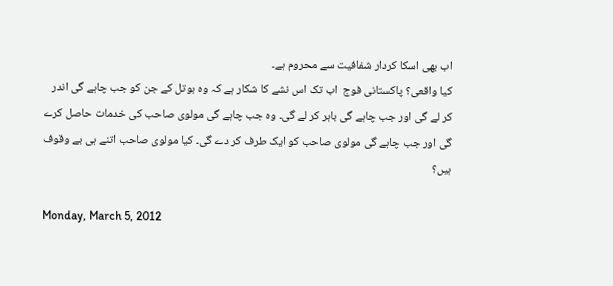اب بھی اسکا کردار شفافیت سے محروم ہے۔
کیا واقعی؟ پاکستانی فوج  اب تک اس نشے کا شکار ہے کہ وہ بوتل کے جن کو جب چاہے گی اندر کر لے گی اور جب چاہے گی باہر کر لے گی۔ وہ جب چاہے گی مولوی صاحب کی خدمات حاصل کرے گی اور جب چاہے گی مولوی صاحب کو ایک طرف کر دے گی۔ کیا مولوی صاحب اتنے ہی بے وقوف ہیں؟

Monday, March 5, 2012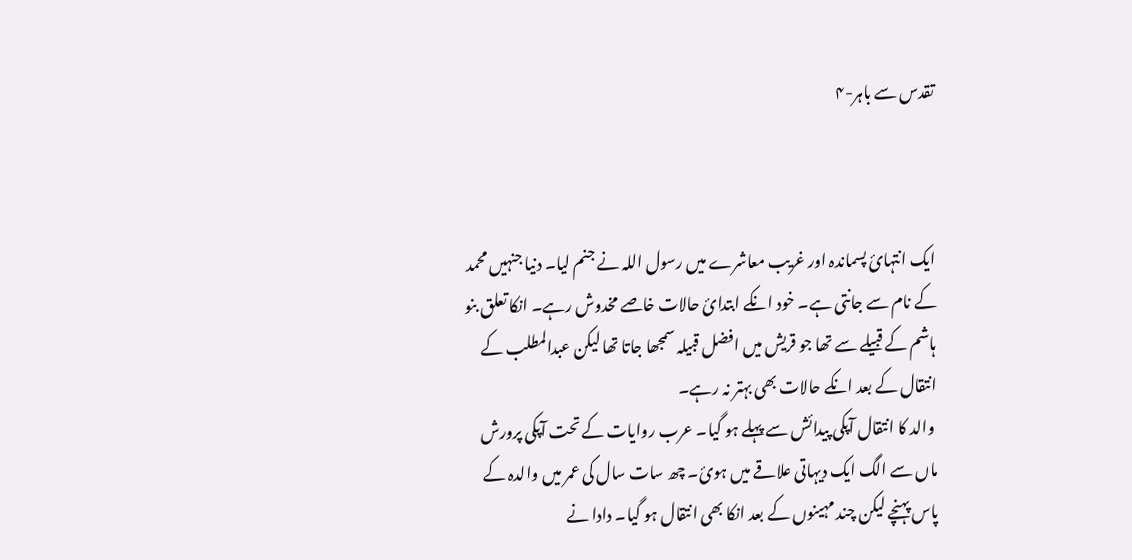تقدس سے باہر-۴



ایک انتہائ پسماندہ اور غریب معاشرے میں رسول اللہ نے جنم لیا۔ دنیا جنہیں محمد کے نام سے جانتی ہے۔ خود انکے ابتدائ حالات خاصے مخدوش رہے۔ انکا تعلق بنو ہاشم کے قبیلے سے تھا جو قریش میں افضل قبیلہ سمجھا جاتا تھا لیکن عبدالمطلب کے انتقال کے بعد انکے حالات بھی بہتر نہ رہے۔
 والد کا انتقال آپکی پیدائش سے پہلے ہو گیا۔ عرب روایات کے تحت آپکی پرورش ماں سے الگ ایک دیہاتی علاقے میں ہوئ۔ چھ سات سال کی عمر میں والدہ کے پاس پہنچے لیکن چند مہینوں کے بعد انکا بھی انتقال ہو گیا۔ دادا نے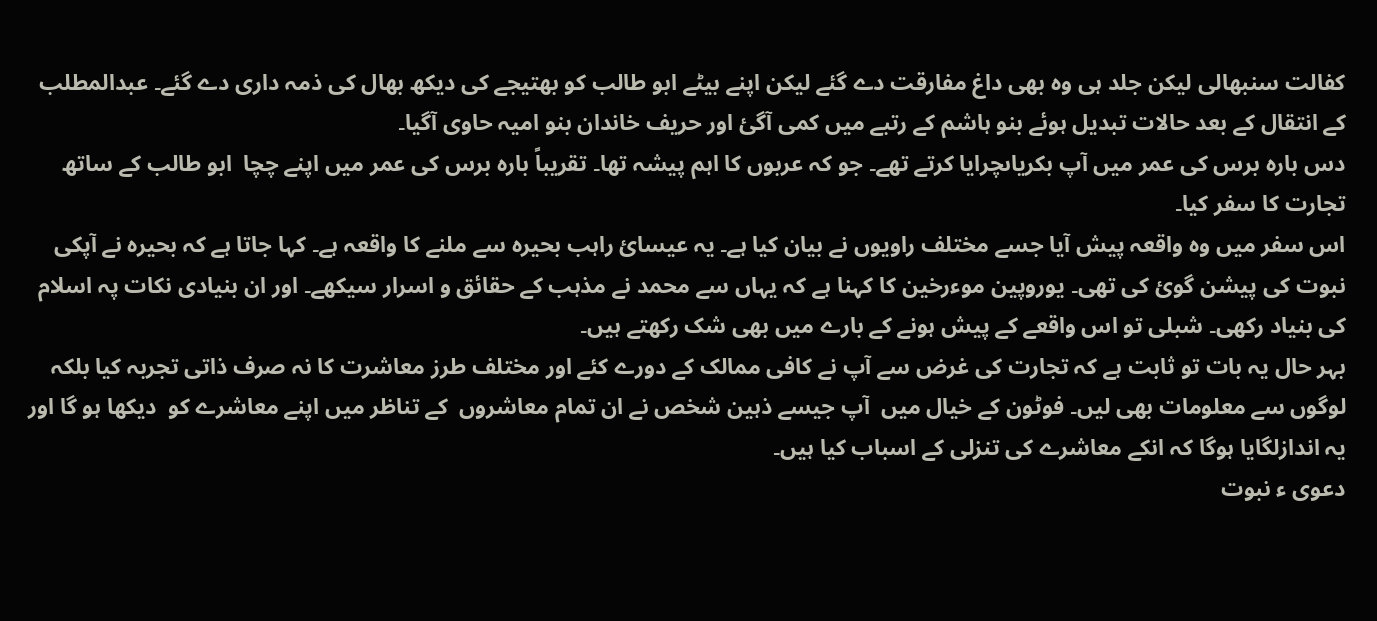کفالت سنبھالی لیکن جلد ہی وہ بھی داغ مفارقت دے گئے لیکن اپنے بیٹے ابو طالب کو بھتیجے کی دیکھ بھال کی ذمہ داری دے گئے۔ عبدالمطلب کے انتقال کے بعد حالات تبدیل ہوئے بنو ہاشم کے رتبے میں کمی آگئ اور حریف خاندان بنو امیہ حاوی آگیا۔
دس بارہ برس کی عمر میں آپ بکریاںچرایا کرتے تھے۔ جو کہ عربوں کا اہم پیشہ تھا۔ تقریباً بارہ برس کی عمر میں اپنے چچا  ابو طالب کے ساتھ تجارت کا سفر کیا۔
اس سفر میں وہ واقعہ پیش آیا جسے مختلف راویوں نے بیان کیا ہے۔ یہ عیسائ راہب بحیرہ سے ملنے کا واقعہ ہے۔ کہا جاتا ہے کہ بحیرہ نے آپکی نبوت کی پیشن گوئ کی تھی۔ یوروپین موءرخین کا کہنا ہے کہ یہاں سے محمد نے مذہب کے حقائق و اسرار سیکھے۔ اور ان بنیادی نکات پہ اسلام کی بنیاد رکھی۔ شبلی تو اس واقعے کے پیش ہونے کے بارے میں بھی شک رکھتے ہیں۔
بہر حال یہ بات تو ثابت ہے کہ تجارت کی غرض سے آپ نے کافی ممالک کے دورے کئے اور مختلف طرز معاشرت کا نہ صرف ذاتی تجربہ کیا بلکہ لوگوں سے معلومات بھی لیں۔ فوٹون کے خیال میں  آپ جیسے ذہین شخص نے ان تمام معاشروں  کے تناظر میں اپنے معاشرے کو  دیکھا ہو گا اور یہ اندازلگایا ہوگا کہ انکے معاشرے کی تنزلی کے اسباب کیا ہیں۔
دعوی ء نبوت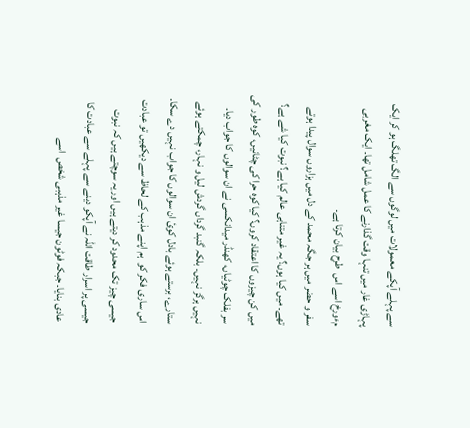سے پہلے آپکے معمولات میں لوگوں سے الگ تھلگ ہو کر ایک پہاڑی غار میں تنہا وقت گذارنے کا عمل شامل تھا۔ ایک مغربی مءورخ اسے اس  طرح بیان کرتا ہے۔
سفر و حضر میں ہر جگہ محمد کے دل میں ہزاروں سوال پیدا ہوتے تھے۔ میں کیا ہوں؟ یہ غیر متناہی عالم کیا ہے؟ نبوت کیا شے ہے؟ میں کن چیزوں کا اعتقاد کروں؟ کیا کوہ حرا کی چٹانیں، کوہ طور کی سر بفلک چوٹیاں، کھنڈر میدانکسی نے ان سوالوں کا جواب دیا۔ نہیں ہرگز نہیں۔ بلکہ گنبد گرداں گردش لیل و نہار، چمکتے ہوئے ستارے، برستے ہوئے بادل کوئ ان سوالوں کا جواب نہیں دے سکا۔
اس ساری فکر کو  ہم اپنے مذہب کے لحاظ سے دیکھیں تو عبادت جیسی چیز تک محدود کر دیتے ہیں اور یہ سوچتے ہیں کہ نبوت جیسی پر اسرار طاقت اللہ نے آپکو دینے سے پہلے سے عبادت کا عادی بنایا۔ جبکہ فوٹون جیسا غیر مذہبی شخص  اسے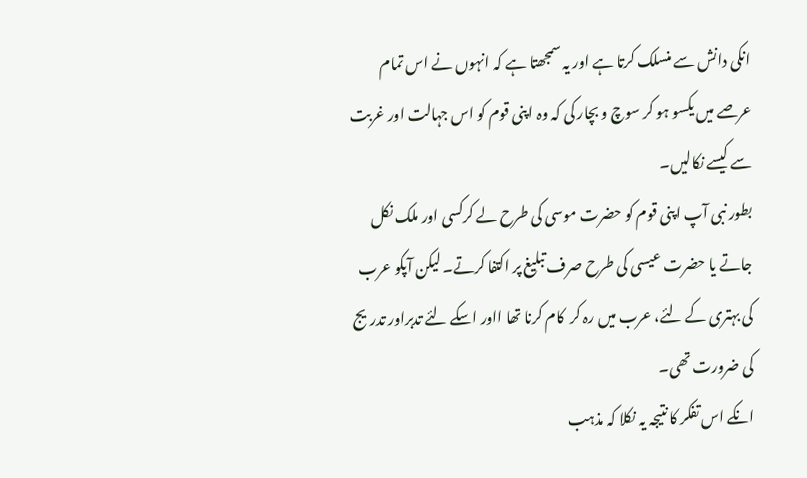انکی دانش سے منسلک کرتا ہے اور یہ سمجھتا ہے کہ انہوں نے اس تمام عرصے میں یکسو ہو کر سوچ و بچار کی کہ وہ اپنی قوم کو اس جہالت اور غربت سے کیسے نکالیں۔
بطور نبی آپ اپنی قوم کو حضرت موسی کی طرح لے کرکسی اور ملک نکل جاتے یا حضرت عیسی کی طرح صرف تبلیغ پر اکتفا کرتے۔ لیکن آپکو عرب کی بہتری کے لئے، عرب میں رہ کر  کام کرنا تھا ااور اسکے لئے تدبراور تدریج کی ضرورت تھی۔
انکے اس تفکر کا نتیجہ یہ نکلا کہ مذہب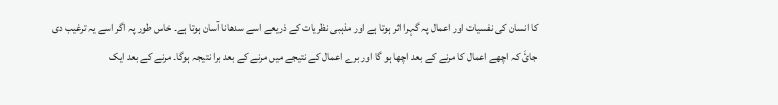کا انسان کی نفسیات اور اعمال پہ گہرا اثر ہوتا ہے اور مذہبی نظریات کے ذریعے اسے سدھانا آسان ہوتا ہے۔ خاس طور پہ اگر اسے یہ ترغیب دی جائَ کہ اچھے اعمال کا مرنے کے بعد اچھا ہو گا اور برے اعمال کے نتیجے میں مرنے کے بعد برا نتیجہ ہوگا۔ مرنے کے بعد ایک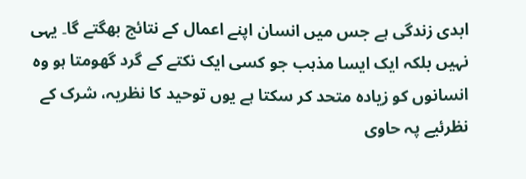ابدی زندگی ہے جس میں انسان اپنے اعمال کے نتائج بھگتے گا۔ یہی نہیں بلکہ ایک ایسا مذہب جو کسی ایک نکتے کے گرد گھومتا ہو وہ انسانوں کو زیادہ متحد کر سکتا ہے یوں توحید کا نظریہ، شرک کے نظرئیے پہ حاوی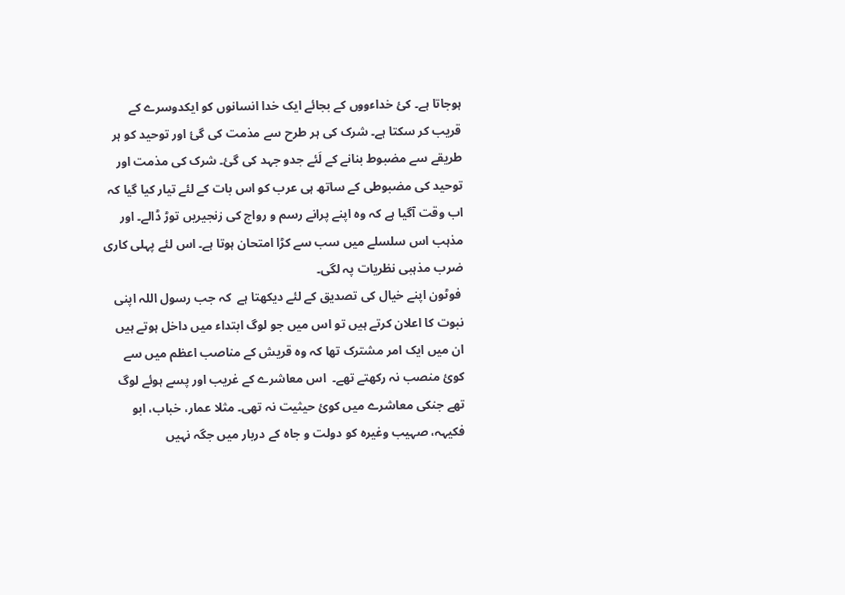ہوجاتا ہے۔ کئ خداءووں کے بجائے ایک خدا انسانوں کو ایکدوسرے کے قریب کر سکتا ہے۔ شرک کی ہر طرح سے مذمت کی گئ اور توحید کو ہر طریقے سے مضبوط بنانے کے لَئے جدو جہد کی گئ۔ شرک کی مذمت اور توحید کی مضبوطی کے ساتھ ہی عرب کو اس بات کے لئے تیار کیا گیا کہ اب وقت آگیا ہے کہ وہ اپنے پرانے رسم و رواج کی زنجیریں توڑ ڈالے۔ اور مذہب اس سلسلے میں سب سے کڑا امتحان ہوتا ہے۔ اس لئے پہلی کاری ضرب مذہبی نظریات پہ لگی۔
 فوٹون اپنے خیال کی تصدیق کے لئے دیکھتا ہے  کہ جب رسول اللہ اپنی نبوت کا اعلان کرتے ہیں تو اس میں جو لوگ ابتداء میں داخل ہوتے ہیں  ان میں ایک امر مشترک تھا کہ وہ قریش کے مناصب اعظم میں سے کوئ منصب نہ رکھتے تھے۔  اس معاشرے کے غریب اور پسے ہوئے لوگ تھے جنکی معاشرے میں کوئ حیثیت نہ تھی۔ مثلا عمار، خباب، ابو فکیہہ، صہیب وغیرہ کو دولت و جاہ کے دربار میں جگہ نہیں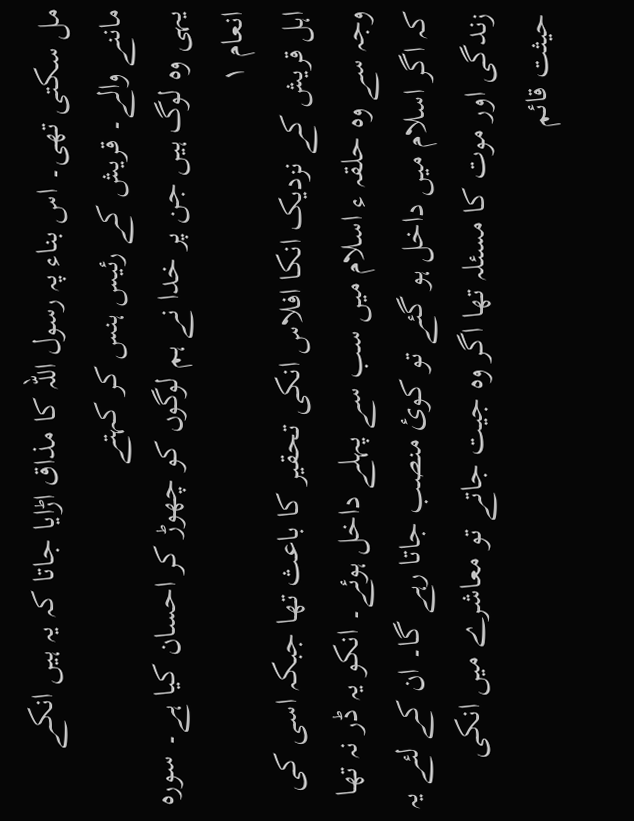مل سکتی تھی۔ اس بناء پہ رسول اللہ کا مذاق اڑایا جاتا کہ یہ ہیں انکے ماننے والے۔ قریش کے رئیس ہنس کر کہتے
یہی وہ لوگ ہیں جن پر خدا نے ہم لوگوں کو چھوڑ کر احسان کیا ہے۔ سورہ انعام ۱
اہل قریش کے نزدیک انکا افلاس انکی تحقیر کا باعث تھا جبکہ اسی کی وجہ سے وہ حلقہ ء اسلام میں سب سے پہلے داخل ہوئے۔ انکو یہ ڈر نہ تھا کہ اگر اسلام میں داخل ہو گئے تو کوئ منصب جاتا رہے گا۔ ان کے لئے یہ زندگی اور موت کا مسئلہ تھا اگر وہ جیت جاتے تو معاشرے میں انکی حیثت قائم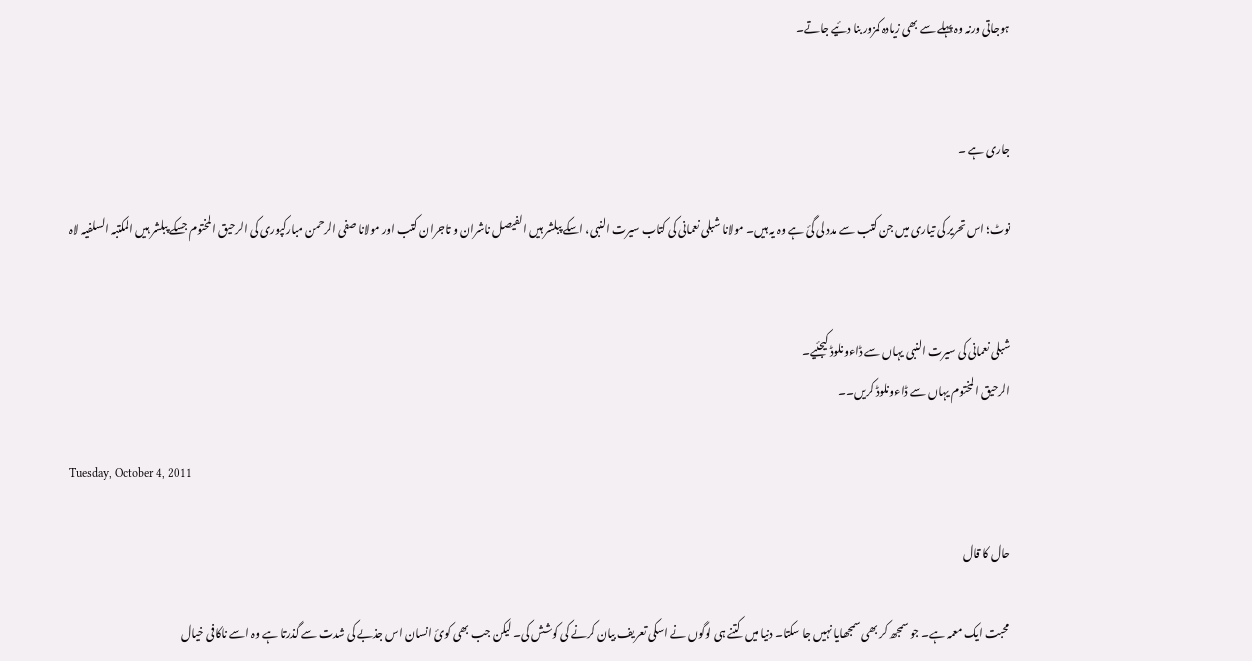ہوجاتی ورنہ وہ پہلے سے بھی زیادہ کمزور بنا دئیے جاتے۔


جاری ہے ۔

نوٹ؛ اس تحریر کی تیاری میں جن کتب سے مدد لی گئ ہے وہ یہ ہیں۔ مولانا شبلی نعمانی کی کتاب سیرت النبی، اسکے پبلشر ہیں الفیصل ناشران و تاجران کتب اور مولانا صفی الرحمن مبارکپوری کی الرحیق المختوم جسکے پبلشر ہیں المکتبہ السلفیہ لاہ


شبلی نعمانی کی سیرت النبی یہاں سے ڈاءونلوڈ کیجئیے۔
الرحیق المختوم یہاں سے ڈاءونلوڈ کریں۔۔

Tuesday, October 4, 2011

حال کا قال

محبت ایک معمہ ہے۔ جو سمجھ کر بھی سمجھایا نہیں جا سکتا۔ دنیا میں  کتنے ہی لوگوں نے اسکی تعریف بیان کرنے کی کوشش کی۔ لیکن جب بھی کوئ انسان اس جذبے کی شدت سے گذرتا ہے وہ اسے ناکافی خیال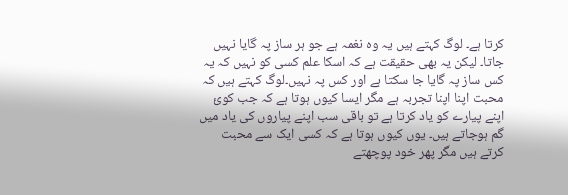کرتا ہے۔ لوگ کہتے ہیں یہ وہ نغمہ ہے جو ہر ساز پہ گایا نہیں جاتا۔ لیکن یہ بھی حقیقت ہے کہ اسکا علم کسی کو نہیں کہ یہ کس ساز پہ گایا جا سکتا ہے اور کس پہ نہیں۔لوگ کہتے ہیں کہ محبت اپنا اپنا تجربہ ہے مگر ایسا کیوں ہوتا ہے کہ جب کوئ اپنے پیارے کو یاد کرتا ہے تو باقی سب اپنے پیاروں کی یاد میں گم ہوجاتے ہیں۔ یوں کیوں ہوتا ہے کہ کسی ایک سے محبت کرتے ہیں مگر پھر خود پوچھتے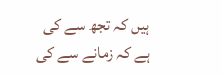ہیں کہ تجھ سے کی ہے کہ زمانے سے کی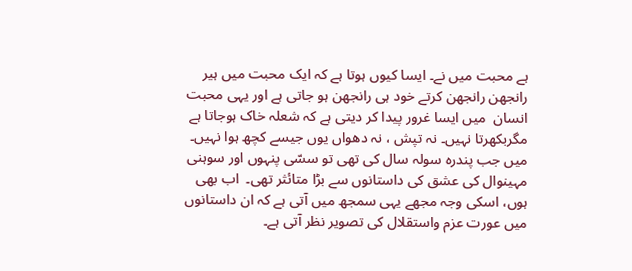ہے محبت میں نے۔ ایسا کیوں ہوتا ہے کہ ایک محبت میں ہیر رانجھن رانجھن کرتے خود ہی رانجھن ہو جاتی ہے اور یہی محبت انسان  میں ایسا غرور پیدا کر دیتی ہے کہ شعلہ خاک ہوجاتا ہے مگربکھرتا نہیں۔ نہ تپش ، نہ دھواں یوں جیسے کچھ ہوا نہیں۔
میں جب پندرہ سولہ سال کی تھی تو سسّی پنہوں اور سوہنی مہینوال کی عشق کی داستانوں سے بڑا متائثر تھی۔  اب بھی ہوں، اسکی وجہ مجھے یہی سمجھ میں آتی ہے کہ ان داستانوں میں عورت عزم واستقلال کی تصویر نظر آتی ہے۔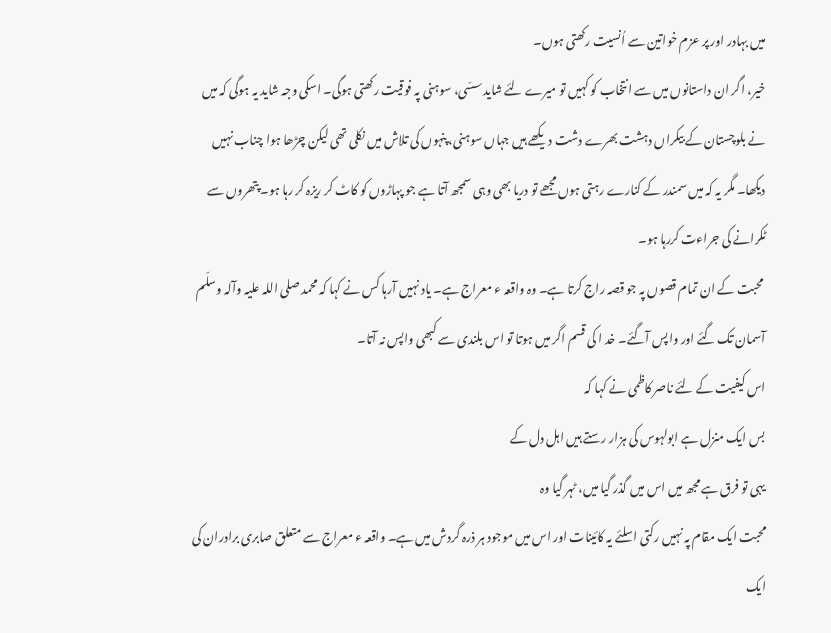میں بہادر اور پر عزم خواتین سے اُنسیت رکھتی ہوں۔
خیر، اگر ان داستانوں میں سے انتخاب کو کہیں تو میرے لئے شاید سسّی، سوہنی پہ فوقیت رکھتی ہوگی۔ اسکی وجہ شاید یہ ہوگی کہ میں نے بلوچستان کے بیکراں دہشت بھرے دشت دیکھے ہیں جہاں سوہنی، پنہوں کی تلاش میں نکلی تھی لیکن چڑھا ہوا چناب نہیں دیکھا۔ مگر یہ کہ میں سمندر کے کنارے رہتی ہوں مجھے تو دریا بھی وہی سمجھ آتا ہے جو پہاڑوں کو کاٹ کر ریزہ کر رہا ہو۔ پتھروں سے ٹکرانے کی جراءت کررہا ہو۔
 محبت کے ان تمام قصوں پہ جو قصہ راج کرتا ہے۔ وہ واقعہ ء معراج ہے۔ یاد نہیں آرہا کس نے کہا کہ محمد صلی اللہ علیہ وآلہ وسلّم آسمان تک گئے اور واپس آگئے۔ خد ا کی قسم اگر میں ہوتا تو اس بلندی سے کبھی واپس نہ آتا۔
اس کیفیت کے لئے ناصر کاظمی نے کہا کہ
بس ایک منزل ہے ابولہوس کی ہزار رستے ہیں اہل دل کے
یہی تو فرق ہے مجھ میں اس میں گذر گیا میں، ٹہر گیا وہ
محبت ایک مقام پہ نہیں رکتی اسلئے یہ کائینات اور اس میں موجود ہر ذرہ گردش میں ہے۔ واقعہ ء معراج سے متعلق صابری برادران کی ایک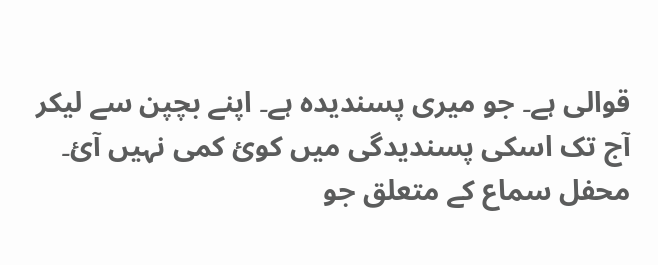قوالی ہے۔ جو میری پسندیدہ ہے۔ اپنے بچپن سے لیکر آج تک اسکی پسندیدگی میں کوئ کمی نہیں آئ۔  محفل سماع کے متعلق جو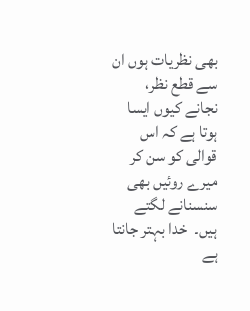بھی نظریات ہوں ان سے قطع نظر، نجانے کیوں ایسا ہوتا ہے کہ اس قوالی کو سن کر میرے روئیں بھی سنسنانے لگتے ہیں۔  خدا بہتر جانتا ہے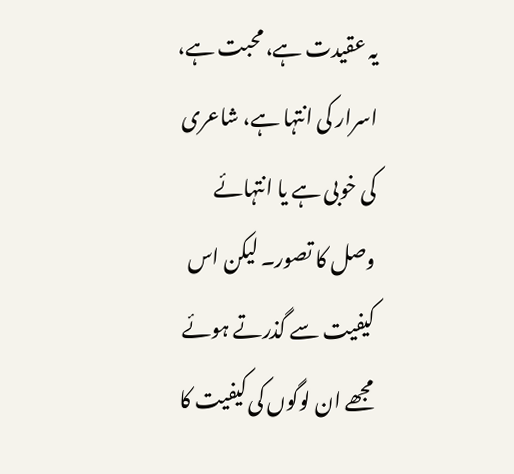یہ عقیدت ہے، محبت ہے، اسرار کی انتہا ہے، شاعری کی خوبی ہے یا انتہائے وصل کا تصور۔ لیکن اس  کیفیت سے گذرتے ہوئے مجھے ان لوگوں کی کیفیت کا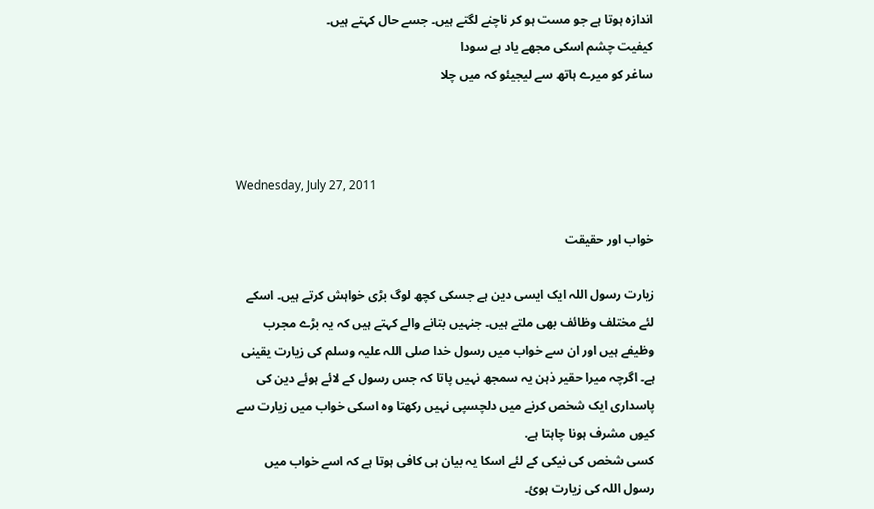اندازہ ہوتا ہے جو مست ہو کر ناچنے لگتے ہیں۔ جسے حال کہتے ہیں۔
کیفیت چشم اسکی مجھے یاد ہے سودا
ساغر کو میرے ہاتھ سے لیجیئو کہ میں چلا



Wednesday, July 27, 2011

خواب اور حقیقت

زیارت رسول اللہ ایک ایسی دین ہے جسکی کچھ لوگ بڑی خواہش کرتے ہیں۔ اسکے لئے مختلف وظائف بھی ملتے ہیں۔ جنہیں بتانے والے کہتے ہیں کہ یہ بڑے مجرب وظیفے ہیں اور ان سے خواب میں رسول خدا صلی اللہ علیہ وسلم کی زیارت یقینی ہے۔ اگرچہ میرا حقیر ذہن یہ سمجھ نہیں پاتا کہ جس رسول کے لائے ہوئے دین کی پاسداری ایک شخص کرنے میں دلچسپی نہیں رکھتا وہ اسکی خواب میں زیارت سے کیوں مشرف ہونا چاہتا ہے.
کسی شخص کی نیکی کے لئے اسکا یہ بیان ہی کافی ہوتا ہے کہ اسے خواب میں رسول اللہ کی زیارت ہوئ۔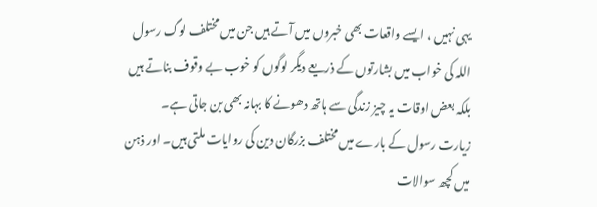یہی نہیں ، ایسے واقعات بھی خبروں میں آتے ہیں جن میں مختلف لوگ رسول اللہ کی خواب میں بشارتوں کے ذریعے دیگر لوگوں کو خوب بے وقوف بناتے ہیں بلکہ بعض اوقات یہ چیز زندگی سے ہاتھ دھونے کا بہانہ بھی بن جاتی ہے۔
زیارت رسول کے بارے میں مختلف بزرگان دین کی روایات ملتی ہیں۔ اور ذہن میں کچھ سوالات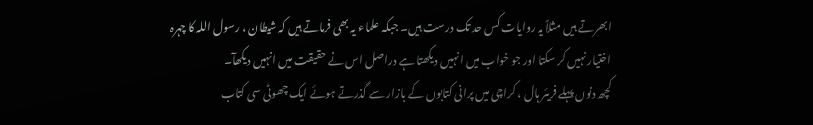ابھرتے ہیں مثلاً یہ روایات کس حد تک درست ہیں۔ جبکہ علماء یہ بھی فرماتے ہیں کہ شیطان ، رسول اللہ کا چہرہ اختیار نہیں کر سکتا اور جو خواب میں انہیں دیکھتا ہے دراصل اس نے حقیقت میں انہیں دیکھآ۔
کچھ دنوں پہلے فریئر ہال ، کراچی میں پرانی کتابوں کے بازار سے گذرتے ہوئے ایک چھوٹی سی کتاب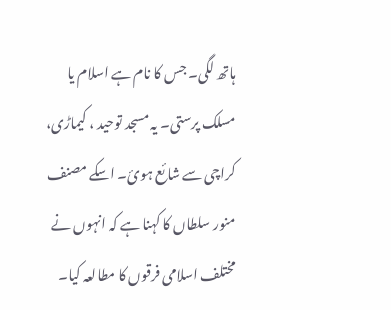ہاتھ لگی۔ جس کا نام ہے اسلام یا مسلک پرستی۔ یہ مسجد توحید ، کیماڑی، کراچی سے شائع ہوئ۔ اسکے مصنف منور سلطاں کا کہنا ہے کہ انہوں نے مختلف اسلامی فرقوں کا مطالعہ کیا۔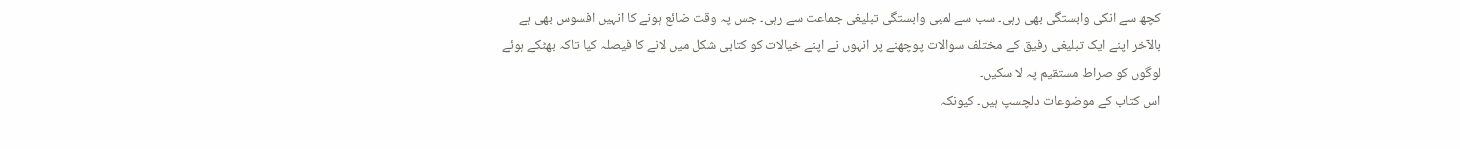کچھ سے انکی وابستگی بھی رہی۔ سب سے لمبی وابستگی تبلیغی جماعت سے رہی۔ جس پہ وقت ضائع ہونے کا انہیں افسوس بھی ہے بالآخر اپنے ایک تبلیغی رفیق کے مختلف سوالات پوچھنے پر انہوں نے اپنے خیالات کو کتابی شکل میں لانے کا فیصلہ کیا تاکہ بھٹکے ہوئے لوگوں کو صراط مستقیم پہ لا سکیں۔
اس کتاب کے موضوعات دلچسپ ہیں۔ کیونکہ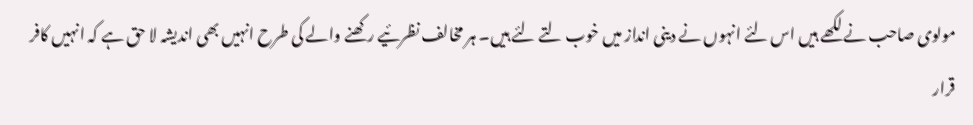مولوی صاحب نے لکھے ہیں اس لئے انہوں نے دینی انداز میں خوب لتے لئے ہیں۔ ہر مخالف نظرئیے رکھنے والے کی طرح انہیں بھی اندیشہ لا حق ہے کہ انہیں کافر قرار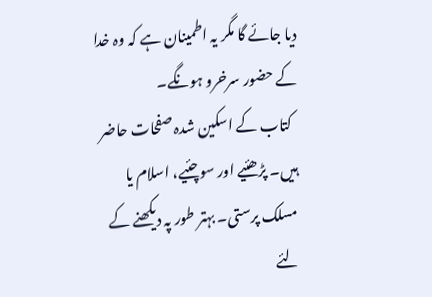دیا جائے گا مگر یہ اطمینان ہے کہ وہ خدا کے حضور سرخرو ہونگے۔
  کتاب کے اسکین شدہ صفحات حاضر ہیں۔ پڑھئیے اور سوچئیے، اسلام یا مسلک پرستی۔ بہتر طور پہ دیکھنے کے لئے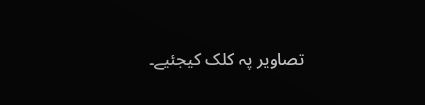تصاویر پہ کلک کیجئیے۔